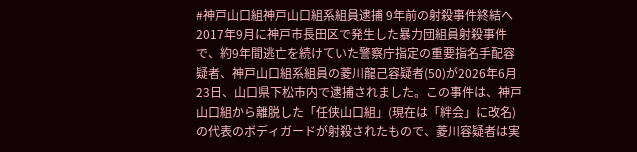#神戸山口組神戸山口組系組員逮捕 9年前の射殺事件終結へ
2017年9月に神戸市長田区で発生した暴力団組員射殺事件で、約9年間逃亡を続けていた警察庁指定の重要指名手配容疑者、神戸山口組系組員の菱川龍己容疑者(50)が2026年6月23日、山口県下松市内で逮捕されました。この事件は、神戸山口組から離脱した「任侠山口組」(現在は「絆会」に改名)の代表のボディガードが射殺されたもので、菱川容疑者は実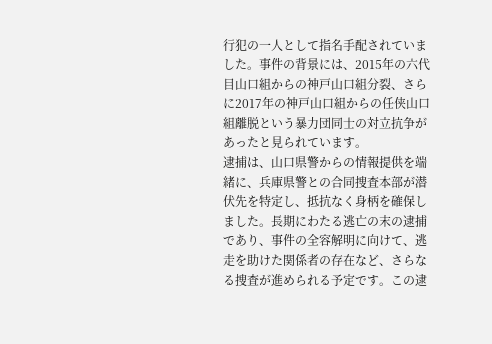行犯の一人として指名手配されていました。事件の背景には、2015年の六代目山口組からの神戸山口組分裂、さらに2017年の神戸山口組からの任侠山口組離脱という暴力団同士の対立抗争があったと見られています。
逮捕は、山口県警からの情報提供を端緒に、兵庫県警との合同捜査本部が潜伏先を特定し、抵抗なく身柄を確保しました。長期にわたる逃亡の末の逮捕であり、事件の全容解明に向けて、逃走を助けた関係者の存在など、さらなる捜査が進められる予定です。この逮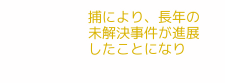捕により、長年の未解決事件が進展したことになり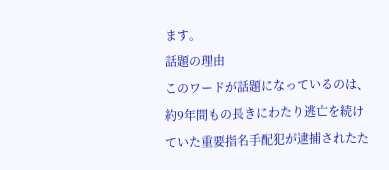ます。
話題の理由
このワードが話題になっているのは、約9年間もの長きにわたり逃亡を続けていた重要指名手配犯が逮捕されたた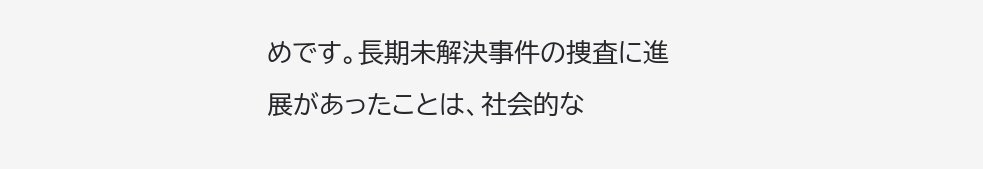めです。長期未解決事件の捜査に進展があったことは、社会的な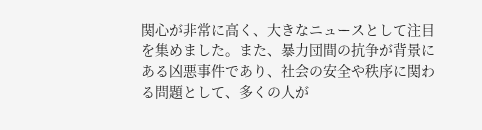関心が非常に高く、大きなニュースとして注目を集めました。また、暴力団間の抗争が背景にある凶悪事件であり、社会の安全や秩序に関わる問題として、多くの人が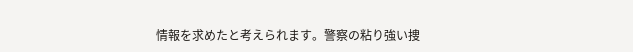情報を求めたと考えられます。警察の粘り強い捜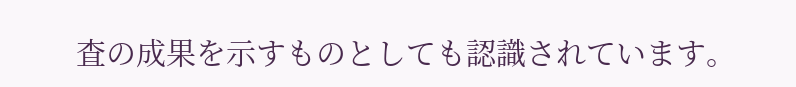査の成果を示すものとしても認識されています。